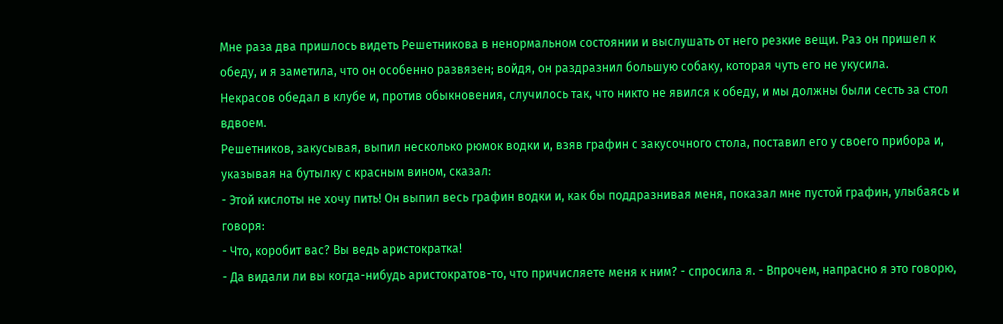Мне раза два пришлось видеть Решетникова в ненормальном состоянии и выслушать от него резкие вещи. Раз он пришел к обеду, и я заметила, что он особенно развязен; войдя, он раздразнил большую собаку, которая чуть его не укусила.
Некрасов обедал в клубе и, против обыкновения, случилось так, что никто не явился к обеду, и мы должны были сесть за стол вдвоем.
Решетников, закусывая, выпил несколько рюмок водки и, взяв графин с закусочного стола, поставил его у своего прибора и, указывая на бутылку с красным вином, сказал:
- Этой кислоты не хочу пить! Он выпил весь графин водки и, как бы поддразнивая меня, показал мне пустой графин, улыбаясь и говоря:
- Что, коробит вас? Вы ведь аристократка!
- Да видали ли вы когда-нибудь аристократов-то, что причисляете меня к ним? - спросила я. - Впрочем, напрасно я это говорю,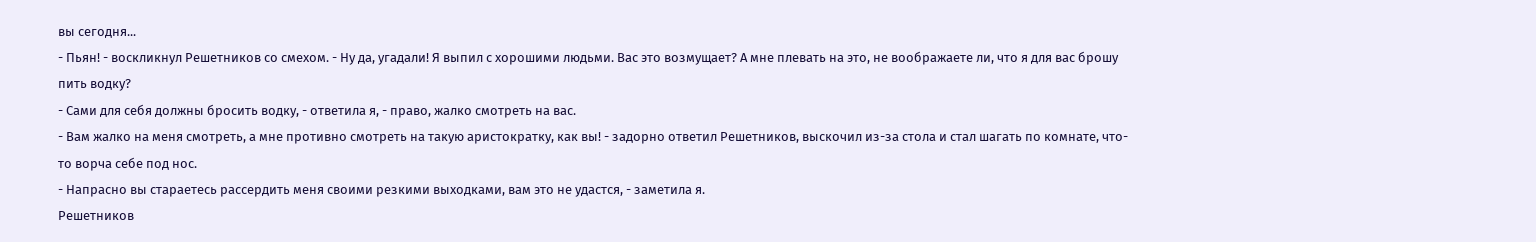вы сегодня...
- Пьян! - воскликнул Решетников со смехом. - Ну да, угадали! Я выпил с хорошими людьми. Вас это возмущает? А мне плевать на это, не воображаете ли, что я для вас брошу пить водку?
- Сами для себя должны бросить водку, - ответила я, - право, жалко смотреть на вас.
- Вам жалко на меня смотреть, а мне противно смотреть на такую аристократку, как вы! - задорно ответил Решетников, выскочил из-за стола и стал шагать по комнате, что-то ворча себе под нос.
- Напрасно вы стараетесь рассердить меня своими резкими выходками, вам это не удастся, - заметила я.
Решетников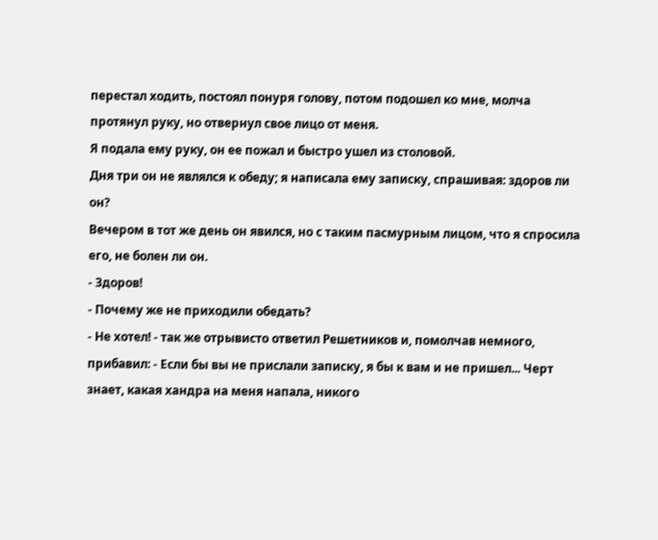перестал ходить, постоял понуря голову, потом подошел ко мне, молча протянул руку, но отвернул свое лицо от меня.
Я подала ему руку, он ее пожал и быстро ушел из столовой.
Дня три он не являлся к обеду; я написала ему записку, спрашивая: здоров ли он?
Вечером в тот же день он явился, но с таким пасмурным лицом, что я спросила его, не болен ли он.
- Здоров!
- Почему же не приходили обедать?
- Не хотел! - так же отрывисто ответил Решетников и, помолчав немного, прибавил: - Если бы вы не прислали записку, я бы к вам и не пришел... Черт знает, какая хандра на меня напала, никого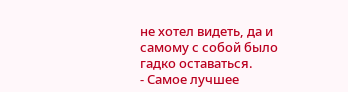не хотел видеть, да и самому с собой было гадко оставаться.
- Самое лучшее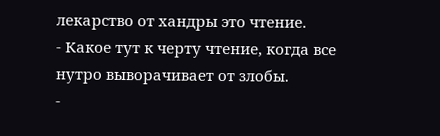лекарство от хандры это чтение.
- Какое тут к черту чтение, когда все нутро выворачивает от злобы.
-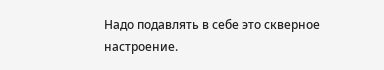Надо подавлять в себе это скверное настроение.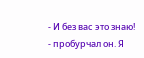- И без вас это знаю! - пробурчал он. Я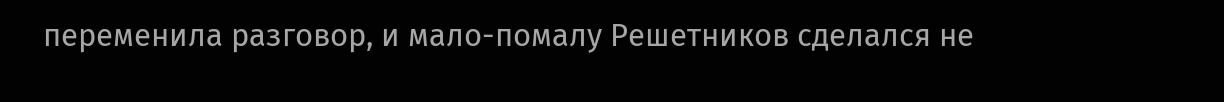переменила разговор, и мало-помалу Решетников сделался не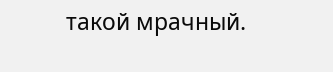такой мрачный.